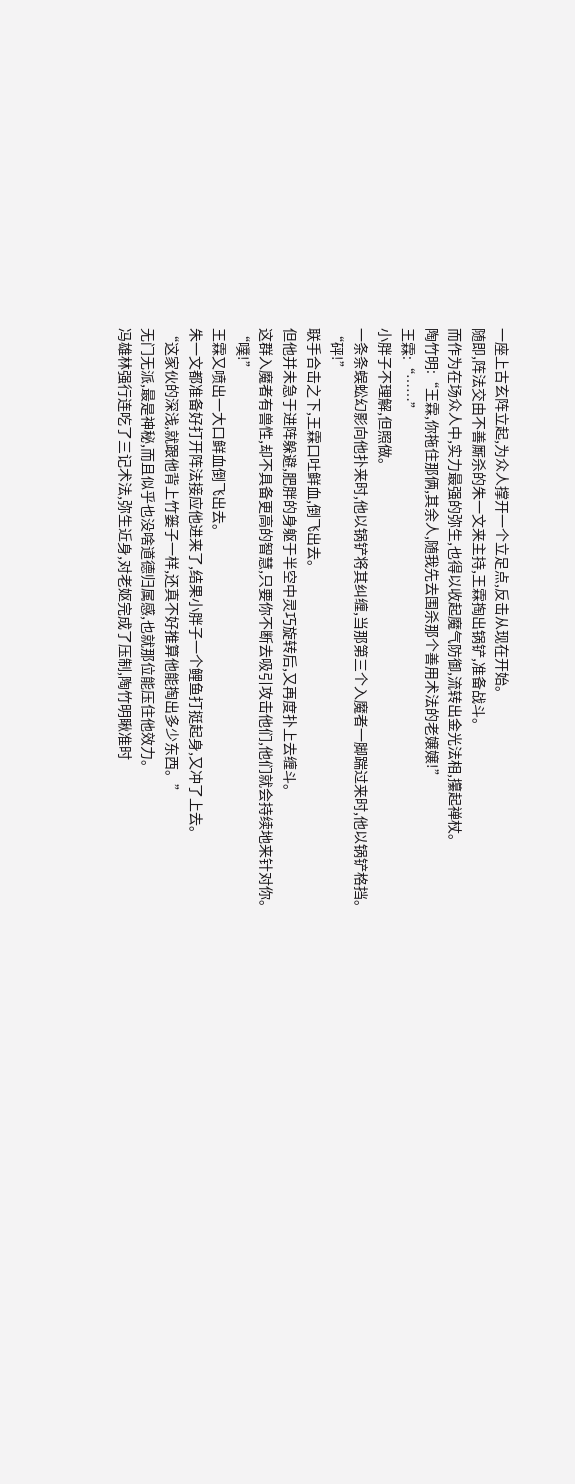一座上古玄阵立起,为众人撑开一个立足点,反击从现在开始。
随即,阵法交由不善厮杀的朱一文来主持,王霖掏出锅铲,准备战斗。
而作为在场众人中,实力最强的弥生,也得以收起魔气防御,流转出金光法相,攥起禅杖。
陶竹明:“王霖,你拖住那俩,其余人,随我先去围杀那个善用术法的老嬢嬢!”
王霖:“……”
小胖子不理解,但照做。
一条条蜈蚣幻影向他扑来时,他以锅铲将其纠缠,当那第三个入魔者一脚踹过来时,他以锅铲格挡。
“砰!”
联手合击之下,王霖口吐鲜血,倒飞出去。
但他并未急于进阵躲避,肥胖的身躯于半空中灵巧旋转后,又再度扑上去缠斗。
这群入魔者有兽性,却不具备更高的智慧,只要你不断去吸引攻击他们,他们就会持续地来针对你。
“噗!”
王霖又喷出一大口鲜血倒飞出去。
朱一文都准备好打开阵法接应他进来了,结果小胖子一个鲤鱼打挺起身,又冲了上去。
“这家伙的深浅,就跟他背上竹篓子一样,还真不好推算他能掏出多少东西。”
无门无派,最是神秘,而且似乎也没啥道德归属感,也就那位能压住他效力。
冯雄林强行连吃了三记术法,弥生近身,对老妪完成了压制,陶竹明瞅准时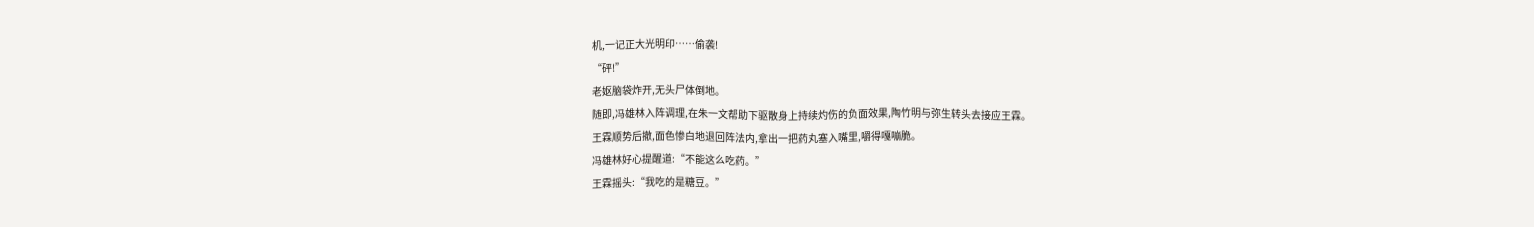机,一记正大光明印……偷袭!
“砰!”
老妪脑袋炸开,无头尸体倒地。
随即,冯雄林入阵调理,在朱一文帮助下驱散身上持续灼伤的负面效果,陶竹明与弥生转头去接应王霖。
王霖顺势后撤,面色惨白地退回阵法内,拿出一把药丸塞入嘴里,嚼得嘎嘣脆。
冯雄林好心提醒道:“不能这么吃药。”
王霖摇头:“我吃的是糖豆。”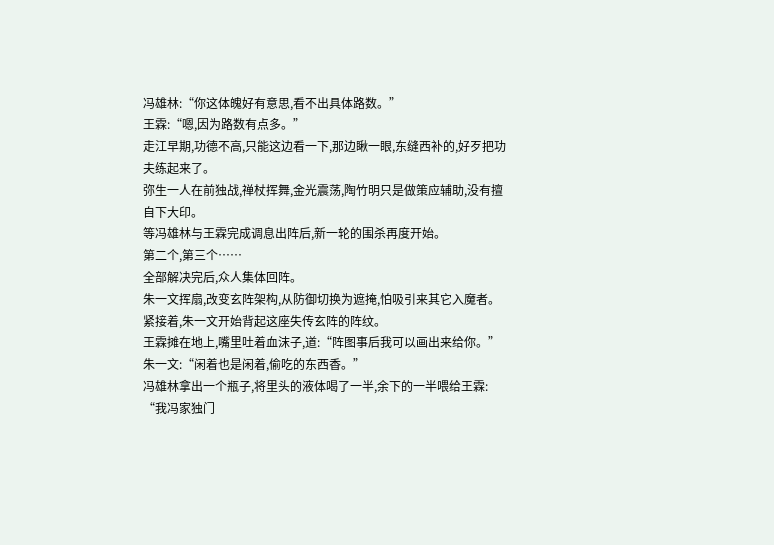冯雄林:“你这体魄好有意思,看不出具体路数。”
王霖:“嗯,因为路数有点多。”
走江早期,功德不高,只能这边看一下,那边瞅一眼,东缝西补的,好歹把功夫练起来了。
弥生一人在前独战,禅杖挥舞,金光震荡,陶竹明只是做策应辅助,没有擅自下大印。
等冯雄林与王霖完成调息出阵后,新一轮的围杀再度开始。
第二个,第三个……
全部解决完后,众人集体回阵。
朱一文挥扇,改变玄阵架构,从防御切换为遮掩,怕吸引来其它入魔者。
紧接着,朱一文开始背起这座失传玄阵的阵纹。
王霖摊在地上,嘴里吐着血沫子,道:“阵图事后我可以画出来给你。”
朱一文:“闲着也是闲着,偷吃的东西香。”
冯雄林拿出一个瓶子,将里头的液体喝了一半,余下的一半喂给王霖:
“我冯家独门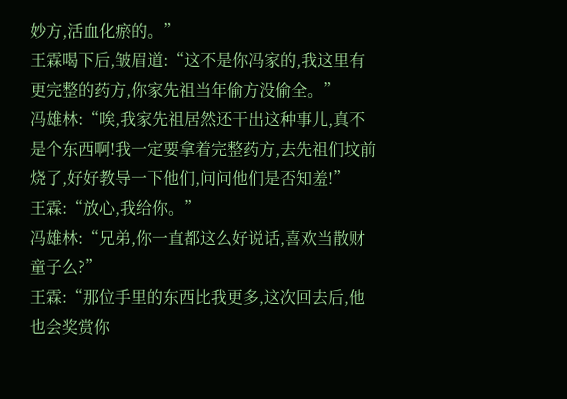妙方,活血化瘀的。”
王霖喝下后,皱眉道:“这不是你冯家的,我这里有更完整的药方,你家先祖当年偷方没偷全。”
冯雄林:“唉,我家先祖居然还干出这种事儿,真不是个东西啊!我一定要拿着完整药方,去先祖们坟前烧了,好好教导一下他们,问问他们是否知羞!”
王霖:“放心,我给你。”
冯雄林:“兄弟,你一直都这么好说话,喜欢当散财童子么?”
王霖:“那位手里的东西比我更多,这次回去后,他也会奖赏你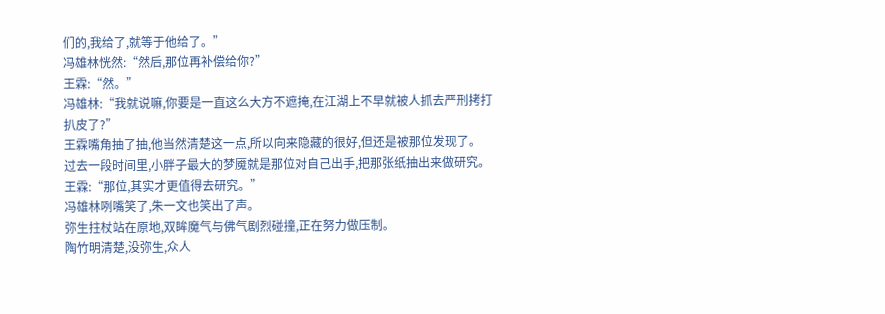们的,我给了,就等于他给了。”
冯雄林恍然:“然后,那位再补偿给你?”
王霖:“然。”
冯雄林:“我就说嘛,你要是一直这么大方不遮掩,在江湖上不早就被人抓去严刑拷打扒皮了?”
王霖嘴角抽了抽,他当然清楚这一点,所以向来隐藏的很好,但还是被那位发现了。
过去一段时间里,小胖子最大的梦魇就是那位对自己出手,把那张纸抽出来做研究。
王霖:“那位,其实才更值得去研究。”
冯雄林咧嘴笑了,朱一文也笑出了声。
弥生拄杖站在原地,双眸魔气与佛气剧烈碰撞,正在努力做压制。
陶竹明清楚,没弥生,众人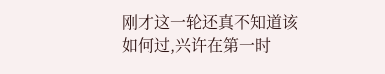刚才这一轮还真不知道该如何过,兴许在第一时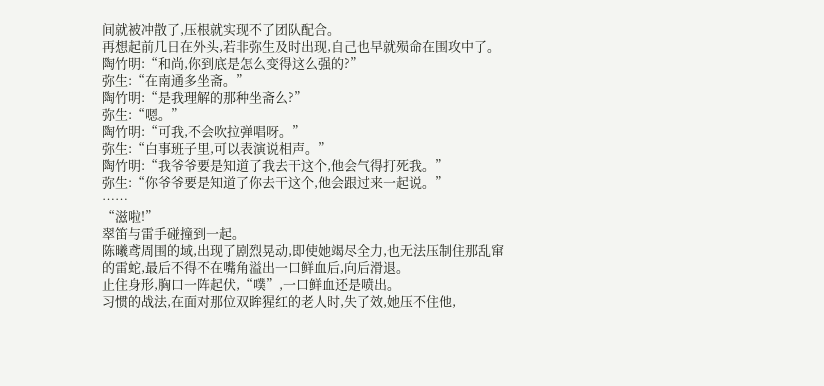间就被冲散了,压根就实现不了团队配合。
再想起前几日在外头,若非弥生及时出现,自己也早就殒命在围攻中了。
陶竹明:“和尚,你到底是怎么变得这么强的?”
弥生:“在南通多坐斋。”
陶竹明:“是我理解的那种坐斋么?”
弥生:“嗯。”
陶竹明:“可我,不会吹拉弹唱呀。”
弥生:“白事班子里,可以表演说相声。”
陶竹明:“我爷爷要是知道了我去干这个,他会气得打死我。”
弥生:“你爷爷要是知道了你去干这个,他会跟过来一起说。”
……
“滋啦!”
翠笛与雷手碰撞到一起。
陈曦鸢周围的域,出现了剧烈晃动,即使她竭尽全力,也无法压制住那乱窜的雷蛇,最后不得不在嘴角溢出一口鲜血后,向后滑退。
止住身形,胸口一阵起伏,“噗”,一口鲜血还是喷出。
习惯的战法,在面对那位双眸猩红的老人时,失了效,她压不住他,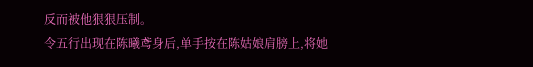反而被他狠狠压制。
令五行出现在陈曦鸢身后,单手按在陈姑娘肩膀上,将她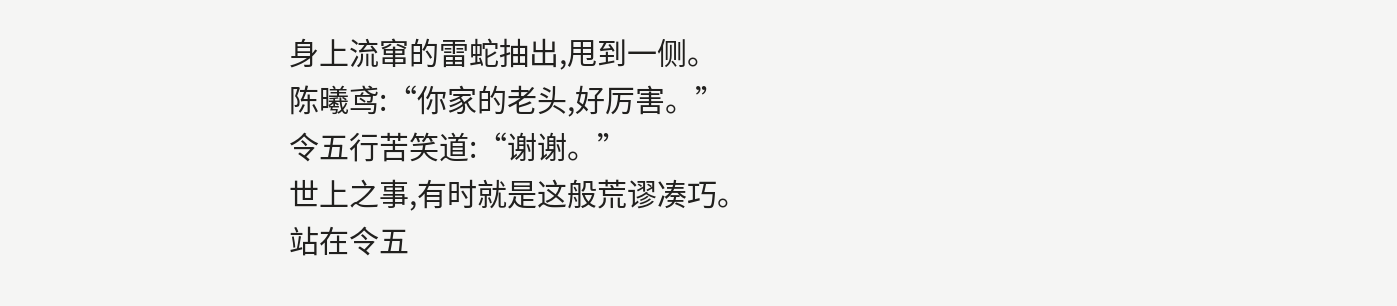身上流窜的雷蛇抽出,甩到一侧。
陈曦鸢:“你家的老头,好厉害。”
令五行苦笑道:“谢谢。”
世上之事,有时就是这般荒谬凑巧。
站在令五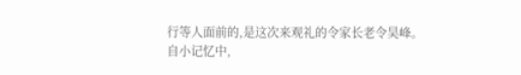行等人面前的,是这次来观礼的令家长老令昊峰。
自小记忆中,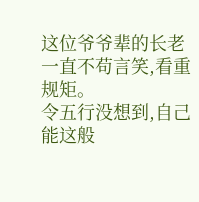这位爷爷辈的长老一直不苟言笑,看重规矩。
令五行没想到,自己能这般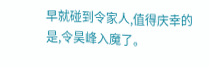早就碰到令家人,值得庆幸的是,令昊峰入魔了。